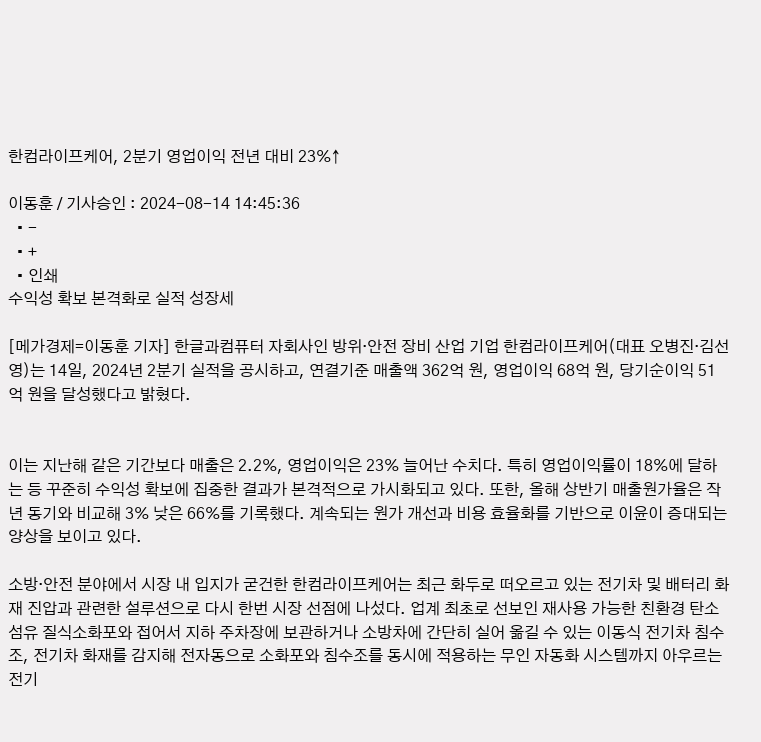한컴라이프케어, 2분기 영업이익 전년 대비 23%↑

이동훈 / 기사승인 : 2024-08-14 14:45:36
  • -
  • +
  • 인쇄
수익성 확보 본격화로 실적 성장세

[메가경제=이동훈 기자] 한글과컴퓨터 자회사인 방위·안전 장비 산업 기업 한컴라이프케어(대표 오병진·김선영)는 14일, 2024년 2분기 실적을 공시하고, 연결기준 매출액 362억 원, 영업이익 68억 원, 당기순이익 51억 원을 달성했다고 밝혔다.


이는 지난해 같은 기간보다 매출은 2.2%, 영업이익은 23% 늘어난 수치다. 특히 영업이익률이 18%에 달하는 등 꾸준히 수익성 확보에 집중한 결과가 본격적으로 가시화되고 있다. 또한, 올해 상반기 매출원가율은 작년 동기와 비교해 3% 낮은 66%를 기록했다. 계속되는 원가 개선과 비용 효율화를 기반으로 이윤이 증대되는 양상을 보이고 있다.

소방·안전 분야에서 시장 내 입지가 굳건한 한컴라이프케어는 최근 화두로 떠오르고 있는 전기차 및 배터리 화재 진압과 관련한 설루션으로 다시 한번 시장 선점에 나섰다. 업계 최초로 선보인 재사용 가능한 친환경 탄소섬유 질식소화포와 접어서 지하 주차장에 보관하거나 소방차에 간단히 실어 옮길 수 있는 이동식 전기차 침수조, 전기차 화재를 감지해 전자동으로 소화포와 침수조를 동시에 적용하는 무인 자동화 시스템까지 아우르는 전기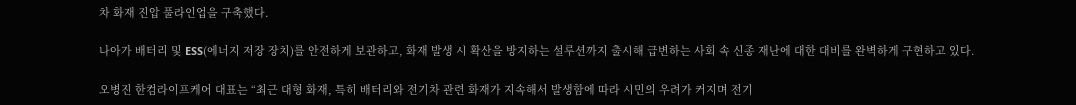차 화재 진압 풀라인업을 구축했다.

나아가 배터리 및 ESS(에너지 저장 장치)를 안전하게 보관하고, 화재 발생 시 확산을 방지하는 설루션까지 출시해 급변하는 사회 속 신종 재난에 대한 대비를 완벽하게 구현하고 있다.

오병진 한컴라이프케어 대표는 “최근 대형 화재, 특히 배터리와 전기차 관련 화재가 지속해서 발생함에 따라 시민의 우려가 커지며 전기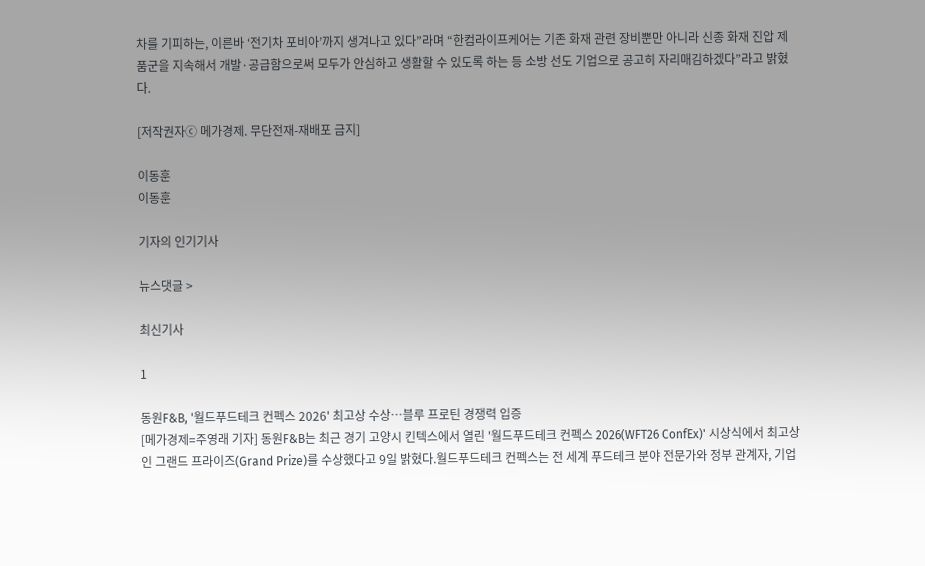차를 기피하는, 이른바 ‘전기차 포비아’까지 생겨나고 있다”라며 “한컴라이프케어는 기존 화재 관련 장비뿐만 아니라 신종 화재 진압 제품군을 지속해서 개발·공급함으로써 모두가 안심하고 생활할 수 있도록 하는 등 소방 선도 기업으로 공고히 자리매김하겠다”라고 밝혔다.

[저작권자ⓒ 메가경제. 무단전재-재배포 금지]

이동훈
이동훈

기자의 인기기사

뉴스댓글 >

최신기사

1

동원F&B, '월드푸드테크 컨펙스 2026' 최고상 수상…블루 프로틴 경쟁력 입증
[메가경제=주영래 기자] 동원F&B는 최근 경기 고양시 킨텍스에서 열린 '월드푸드테크 컨펙스 2026(WFT26 ConfEx)' 시상식에서 최고상인 그랜드 프라이즈(Grand Prize)를 수상했다고 9일 밝혔다.월드푸드테크 컨펙스는 전 세계 푸드테크 분야 전문가와 정부 관계자, 기업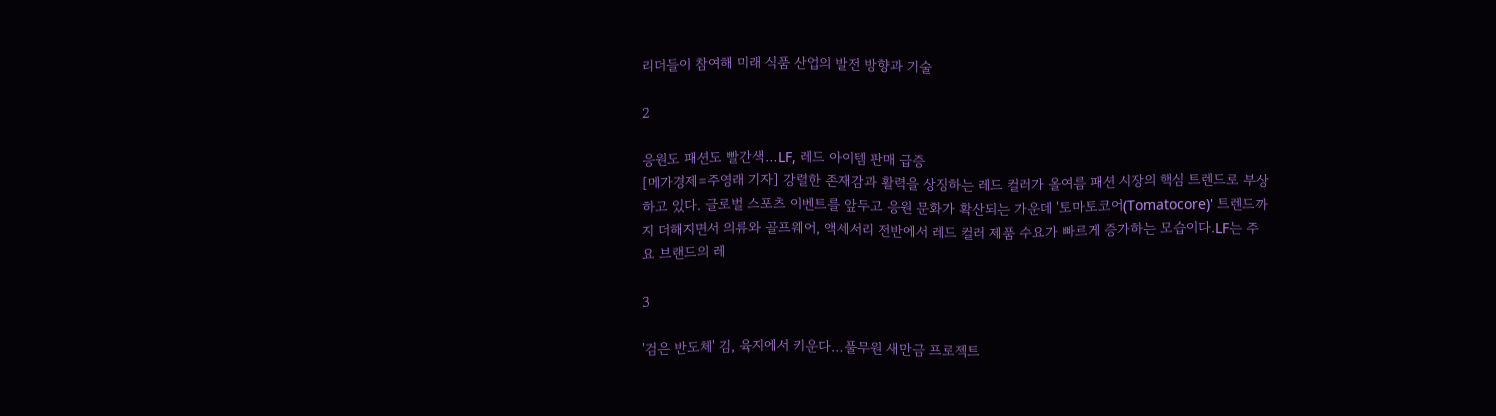리더들이 참여해 미래 식품 산업의 발전 방향과 기술

2

응원도 패션도 빨간색…LF, 레드 아이템 판매 급증
[메가경제=주영래 기자] 강렬한 존재감과 활력을 상징하는 레드 컬러가 올여름 패션 시장의 핵심 트렌드로 부상하고 있다. 글로벌 스포츠 이벤트를 앞두고 응원 문화가 확산되는 가운데 '토마토코어(Tomatocore)' 트렌드까지 더해지면서 의류와 골프웨어, 액세서리 전반에서 레드 컬러 제품 수요가 빠르게 증가하는 모습이다.LF는 주요 브랜드의 레

3

'검은 반도체' 김, 육지에서 키운다…풀무원 새만금 프로젝트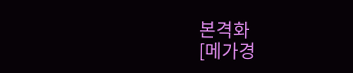본격화
[메가경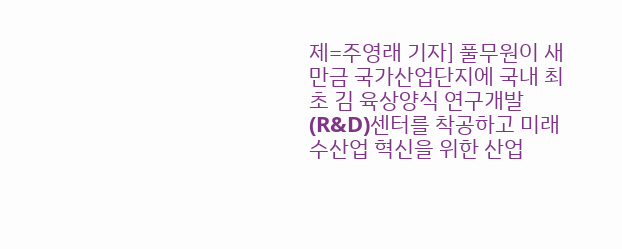제=주영래 기자] 풀무원이 새만금 국가산업단지에 국내 최초 김 육상양식 연구개발(R&D)센터를 착공하고 미래 수산업 혁신을 위한 산업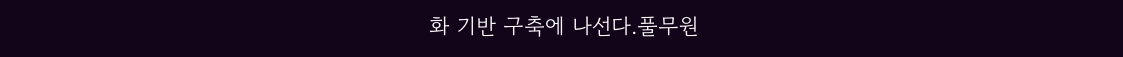화 기반 구축에 나선다.풀무원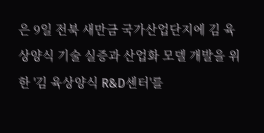은 9일 전북 새만금 국가산업단지에 김 육상양식 기술 실증과 산업화 모델 개발을 위한 '김 육상양식 R&D센터'를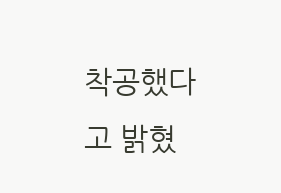착공했다고 밝혔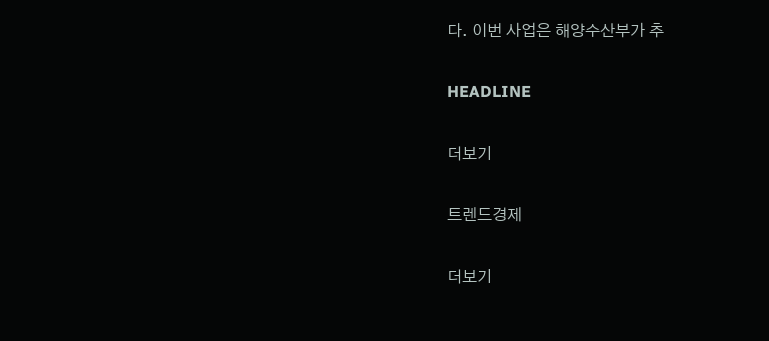다. 이번 사업은 해양수산부가 추

HEADLINE

더보기

트렌드경제

더보기